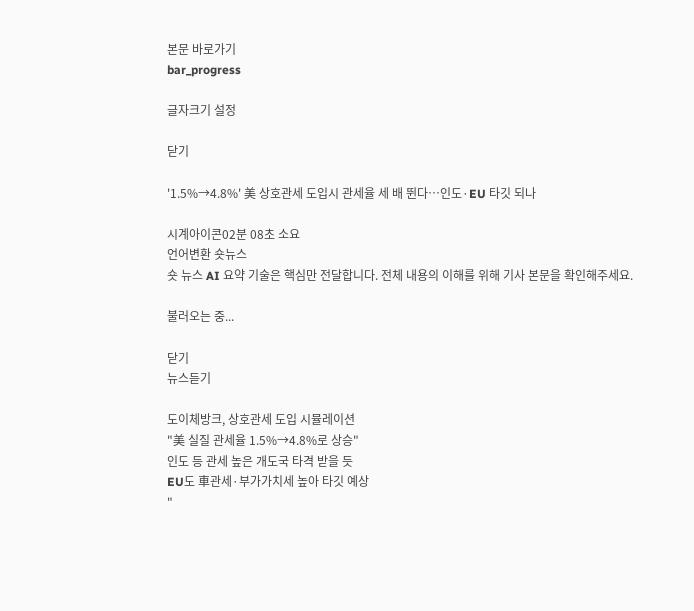본문 바로가기
bar_progress

글자크기 설정

닫기

'1.5%→4.8%' 美 상호관세 도입시 관세율 세 배 뛴다…인도·EU 타깃 되나

시계아이콘02분 08초 소요
언어변환 숏뉴스
숏 뉴스 AI 요약 기술은 핵심만 전달합니다. 전체 내용의 이해를 위해 기사 본문을 확인해주세요.

불러오는 중...

닫기
뉴스듣기

도이체방크, 상호관세 도입 시뮬레이션
"美 실질 관세율 1.5%→4.8%로 상승"
인도 등 관세 높은 개도국 타격 받을 듯
EU도 車관세·부가가치세 높아 타깃 예상
"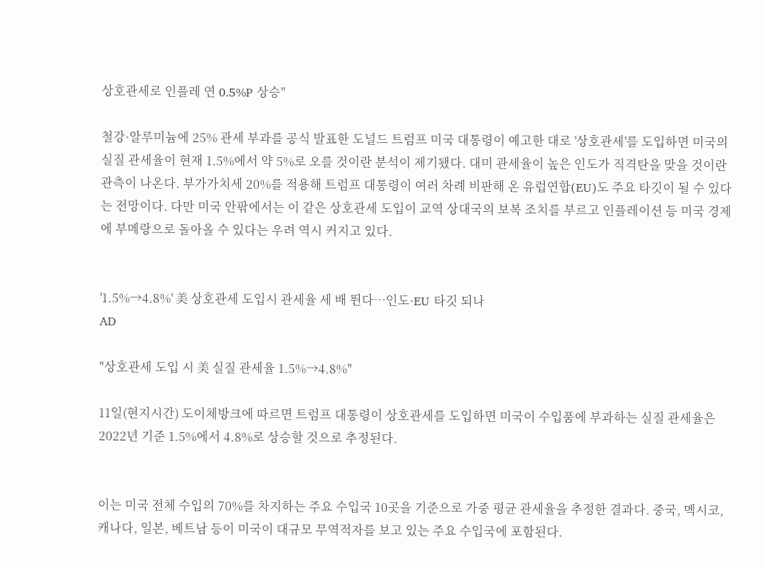상호관세로 인플레 연 0.5%P 상승"

철강·알루미늄에 25% 관세 부과를 공식 발표한 도널드 트럼프 미국 대통령이 예고한 대로 '상호관세'를 도입하면 미국의 실질 관세율이 현재 1.5%에서 약 5%로 오를 것이란 분석이 제기됐다. 대미 관세율이 높은 인도가 직격탄을 맞을 것이란 관측이 나온다. 부가가치세 20%를 적용해 트럼프 대통령이 여러 차례 비판해 온 유럽연합(EU)도 주요 타깃이 될 수 있다는 전망이다. 다만 미국 안팎에서는 이 같은 상호관세 도입이 교역 상대국의 보복 조치를 부르고 인플레이션 등 미국 경제에 부메랑으로 돌아올 수 있다는 우려 역시 커지고 있다.


'1.5%→4.8%' 美 상호관세 도입시 관세율 세 배 뛴다…인도·EU 타깃 되나
AD

"상호관세 도입 시 美 실질 관세율 1.5%→4.8%"

11일(현지시간) 도이체방크에 따르면 트럼프 대통령이 상호관세를 도입하면 미국이 수입품에 부과하는 실질 관세율은 2022년 기준 1.5%에서 4.8%로 상승할 것으로 추정된다.


이는 미국 전체 수입의 70%를 차지하는 주요 수입국 10곳을 기준으로 가중 평균 관세율을 추정한 결과다. 중국, 멕시코, 캐나다, 일본, 베트남 등이 미국이 대규모 무역적자를 보고 있는 주요 수입국에 포함된다.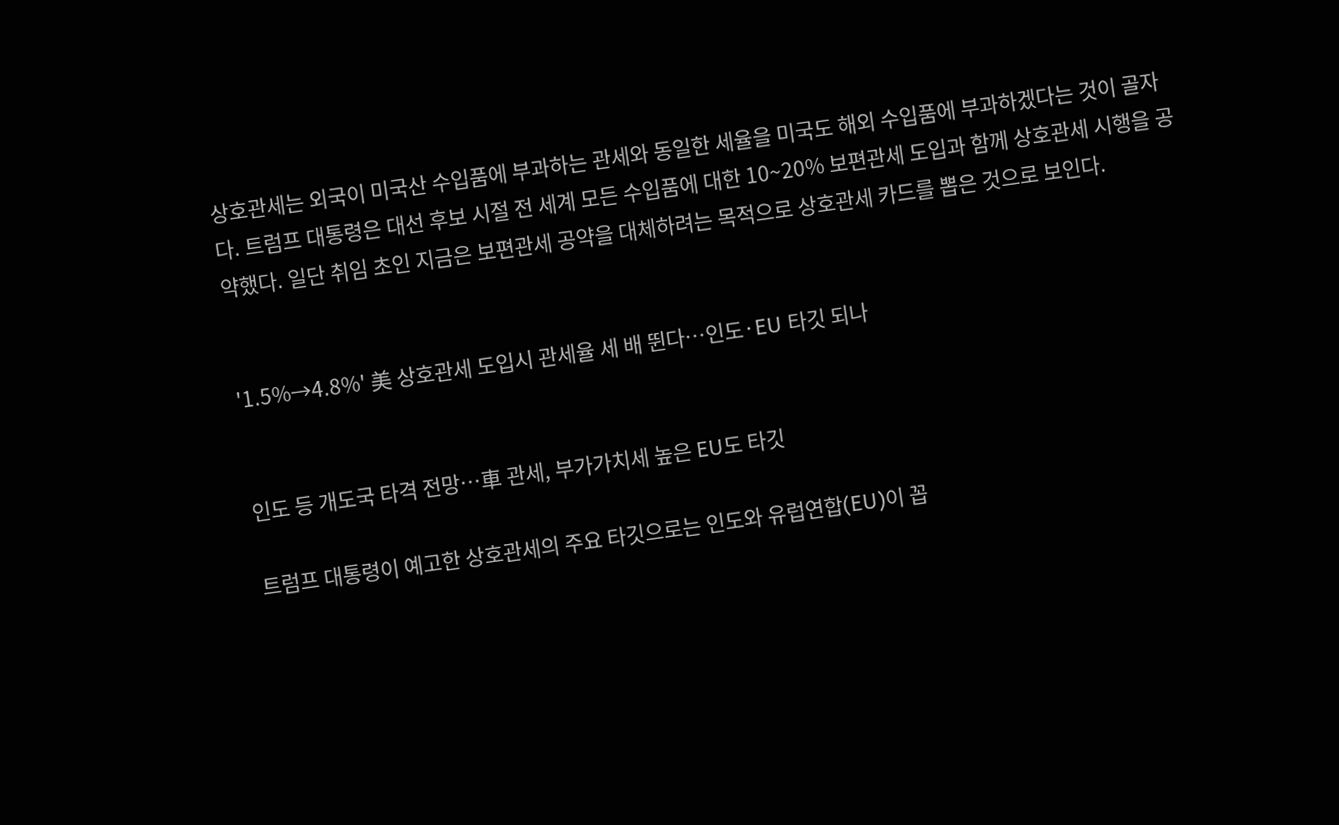상호관세는 외국이 미국산 수입품에 부과하는 관세와 동일한 세율을 미국도 해외 수입품에 부과하겠다는 것이 골자다. 트럼프 대통령은 대선 후보 시절 전 세계 모든 수입품에 대한 10~20% 보편관세 도입과 함께 상호관세 시행을 공약했다. 일단 취임 초인 지금은 보편관세 공약을 대체하려는 목적으로 상호관세 카드를 뽑은 것으로 보인다.


'1.5%→4.8%' 美 상호관세 도입시 관세율 세 배 뛴다…인도·EU 타깃 되나


인도 등 개도국 타격 전망…車 관세, 부가가치세 높은 EU도 타깃

트럼프 대통령이 예고한 상호관세의 주요 타깃으로는 인도와 유럽연합(EU)이 꼽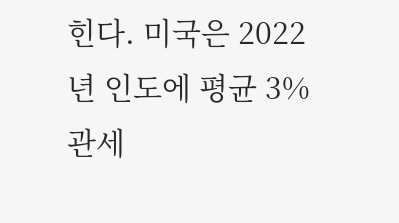힌다. 미국은 2022년 인도에 평균 3% 관세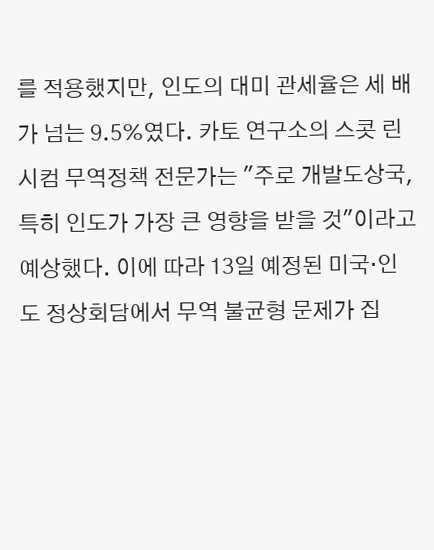를 적용했지만, 인도의 대미 관세율은 세 배가 넘는 9.5%였다. 카토 연구소의 스콧 린시컴 무역정책 전문가는 "주로 개발도상국, 특히 인도가 가장 큰 영향을 받을 것"이라고 예상했다. 이에 따라 13일 예정된 미국·인도 정상회담에서 무역 불균형 문제가 집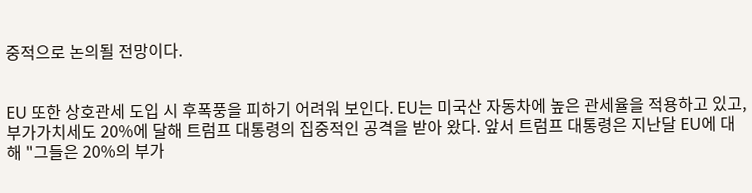중적으로 논의될 전망이다.


EU 또한 상호관세 도입 시 후폭풍을 피하기 어려워 보인다. EU는 미국산 자동차에 높은 관세율을 적용하고 있고, 부가가치세도 20%에 달해 트럼프 대통령의 집중적인 공격을 받아 왔다. 앞서 트럼프 대통령은 지난달 EU에 대해 "그들은 20%의 부가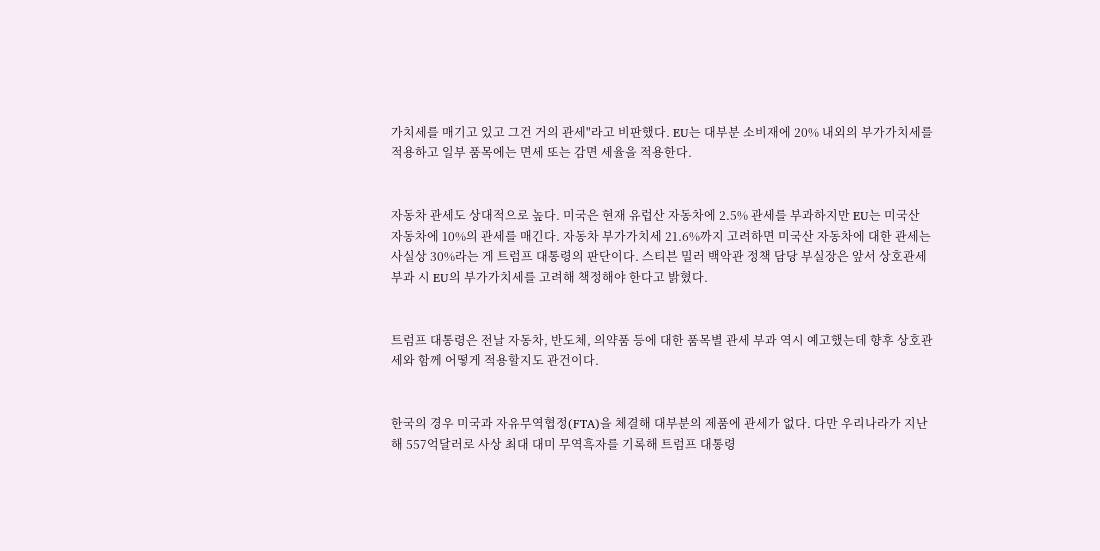가치세를 매기고 있고 그건 거의 관세"라고 비판했다. EU는 대부분 소비재에 20% 내외의 부가가치세를 적용하고 일부 품목에는 면세 또는 감면 세율을 적용한다.


자동차 관세도 상대적으로 높다. 미국은 현재 유럽산 자동차에 2.5% 관세를 부과하지만 EU는 미국산 자동차에 10%의 관세를 매긴다. 자동차 부가가치세 21.6%까지 고려하면 미국산 자동차에 대한 관세는 사실상 30%라는 게 트럼프 대통령의 판단이다. 스티븐 밀러 백악관 정책 담당 부실장은 앞서 상호관세 부과 시 EU의 부가가치세를 고려해 책정해야 한다고 밝혔다.


트럼프 대통령은 전날 자동차, 반도체, 의약품 등에 대한 품목별 관세 부과 역시 예고했는데 향후 상호관세와 함께 어떻게 적용할지도 관건이다.


한국의 경우 미국과 자유무역협정(FTA)을 체결해 대부분의 제품에 관세가 없다. 다만 우리나라가 지난해 557억달러로 사상 최대 대미 무역흑자를 기록해 트럼프 대통령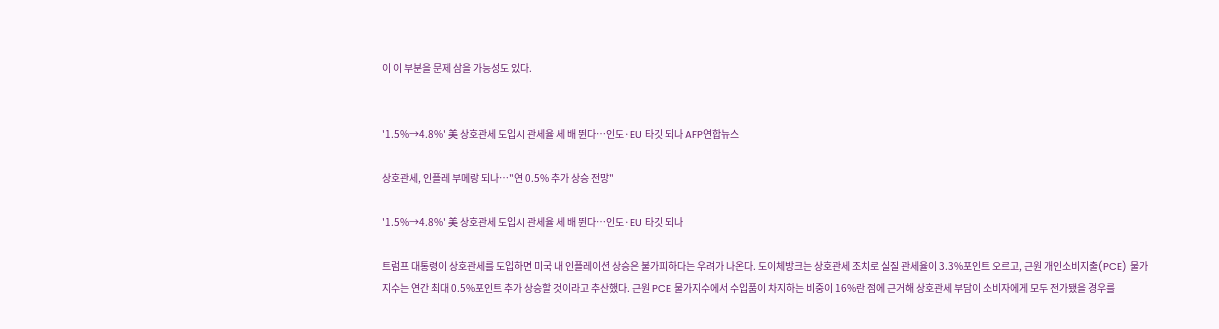이 이 부분을 문제 삼을 가능성도 있다.


'1.5%→4.8%' 美 상호관세 도입시 관세율 세 배 뛴다…인도·EU 타깃 되나 AFP연합뉴스

상호관세, 인플레 부메랑 되나…"연 0.5% 추가 상승 전망"

'1.5%→4.8%' 美 상호관세 도입시 관세율 세 배 뛴다…인도·EU 타깃 되나

트럼프 대통령이 상호관세를 도입하면 미국 내 인플레이션 상승은 불가피하다는 우려가 나온다. 도이체방크는 상호관세 조치로 실질 관세율이 3.3%포인트 오르고, 근원 개인소비지출(PCE) 물가지수는 연간 최대 0.5%포인트 추가 상승할 것이라고 추산했다. 근원 PCE 물가지수에서 수입품이 차지하는 비중이 16%란 점에 근거해 상호관세 부담이 소비자에게 모두 전가됐을 경우를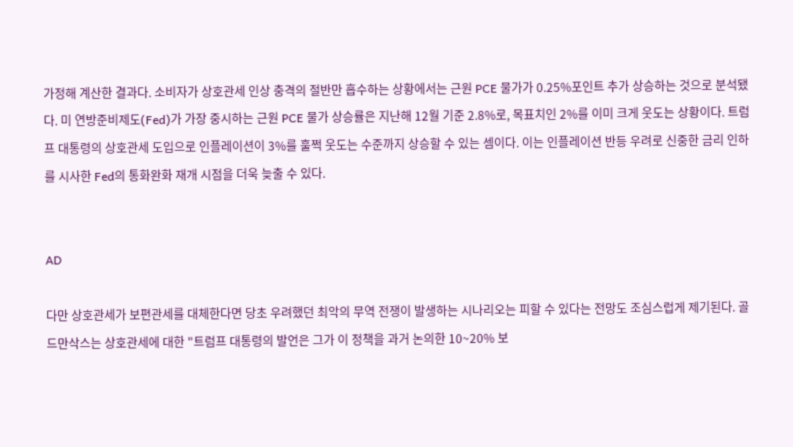가정해 계산한 결과다. 소비자가 상호관세 인상 충격의 절반만 흡수하는 상황에서는 근원 PCE 물가가 0.25%포인트 추가 상승하는 것으로 분석됐다. 미 연방준비제도(Fed)가 가장 중시하는 근원 PCE 물가 상승률은 지난해 12월 기준 2.8%로, 목표치인 2%를 이미 크게 웃도는 상황이다. 트럼프 대통령의 상호관세 도입으로 인플레이션이 3%를 훌쩍 웃도는 수준까지 상승할 수 있는 셈이다. 이는 인플레이션 반등 우려로 신중한 금리 인하를 시사한 Fed의 통화완화 재개 시점을 더욱 늦출 수 있다.


AD

다만 상호관세가 보편관세를 대체한다면 당초 우려했던 최악의 무역 전쟁이 발생하는 시나리오는 피할 수 있다는 전망도 조심스럽게 제기된다. 골드만삭스는 상호관세에 대한 "트럼프 대통령의 발언은 그가 이 정책을 과거 논의한 10~20% 보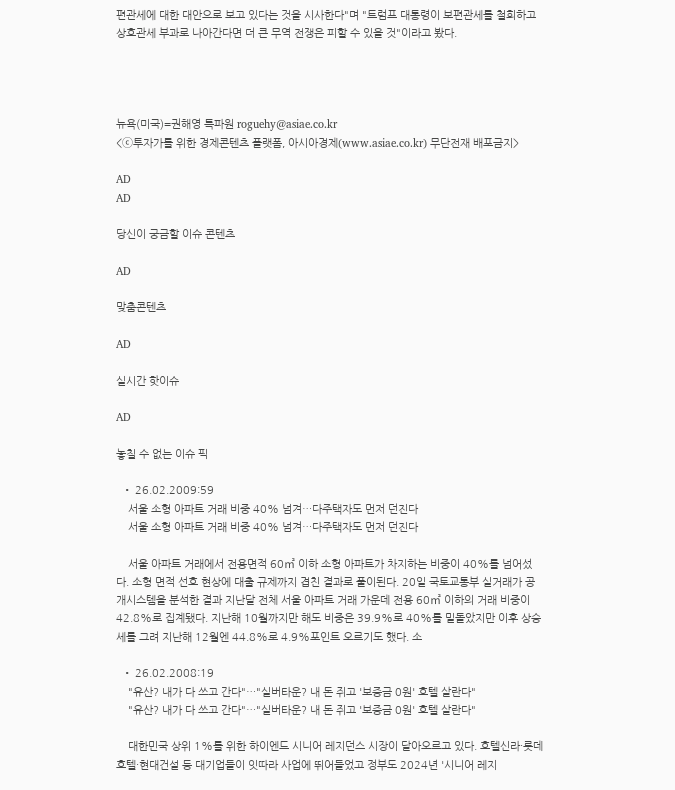편관세에 대한 대안으로 보고 있다는 것을 시사한다"며 "트럼프 대통령이 보편관세를 철회하고 상호관세 부과로 나아간다면 더 큰 무역 전쟁은 피할 수 있을 것"이라고 봤다.




뉴욕(미국)=권해영 특파원 roguehy@asiae.co.kr
<ⓒ투자가를 위한 경제콘텐츠 플랫폼, 아시아경제(www.asiae.co.kr) 무단전재 배포금지>

AD
AD

당신이 궁금할 이슈 콘텐츠

AD

맞춤콘텐츠

AD

실시간 핫이슈

AD

놓칠 수 없는 이슈 픽

  • 26.02.2009:59
    서울 소형 아파트 거래 비중 40% 넘겨…다주택자도 먼저 던진다
    서울 소형 아파트 거래 비중 40% 넘겨…다주택자도 먼저 던진다

    서울 아파트 거래에서 전용면적 60㎡ 이하 소형 아파트가 차지하는 비중이 40%를 넘어섰다. 소형 면적 선호 현상에 대출 규제까지 겹친 결과로 풀이된다. 20일 국토교통부 실거래가 공개시스템을 분석한 결과 지난달 전체 서울 아파트 거래 가운데 전용 60㎡ 이하의 거래 비중이 42.8%로 집계됐다. 지난해 10월까지만 해도 비중은 39.9%로 40%를 밑돌았지만 이후 상승세를 그려 지난해 12월엔 44.8%로 4.9%포인트 오르기도 했다. 소

  • 26.02.2008:19
    "유산? 내가 다 쓰고 간다"…"실버타운? 내 돈 쥐고 '보증금 0원' 호텔 살란다"
    "유산? 내가 다 쓰고 간다"…"실버타운? 내 돈 쥐고 '보증금 0원' 호텔 살란다"

    대한민국 상위 1%를 위한 하이엔드 시니어 레지던스 시장이 달아오르고 있다. 호텔신라·롯데호텔·현대건설 등 대기업들이 잇따라 사업에 뛰어들었고 정부도 2024년 '시니어 레지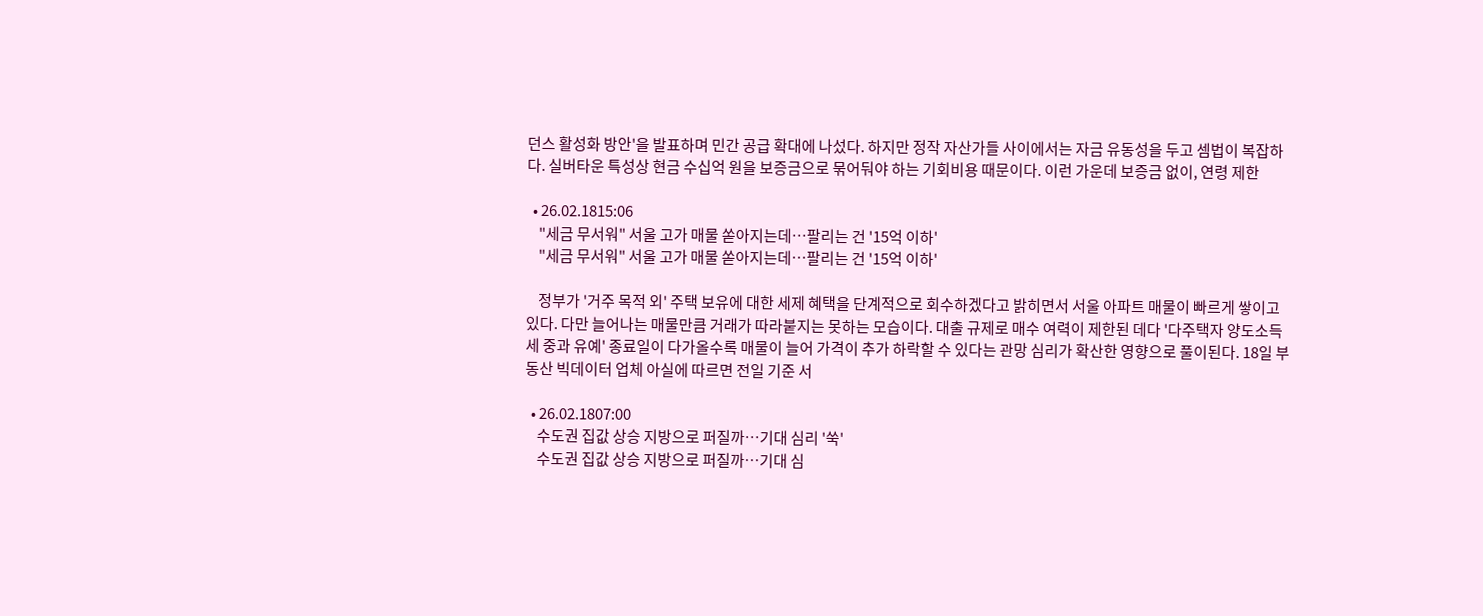던스 활성화 방안'을 발표하며 민간 공급 확대에 나섰다. 하지만 정작 자산가들 사이에서는 자금 유동성을 두고 셈법이 복잡하다. 실버타운 특성상 현금 수십억 원을 보증금으로 묶어둬야 하는 기회비용 때문이다. 이런 가운데 보증금 없이, 연령 제한

  • 26.02.1815:06
    "세금 무서워" 서울 고가 매물 쏟아지는데…팔리는 건 '15억 이하'
    "세금 무서워" 서울 고가 매물 쏟아지는데…팔리는 건 '15억 이하'

    정부가 '거주 목적 외' 주택 보유에 대한 세제 혜택을 단계적으로 회수하겠다고 밝히면서 서울 아파트 매물이 빠르게 쌓이고 있다. 다만 늘어나는 매물만큼 거래가 따라붙지는 못하는 모습이다. 대출 규제로 매수 여력이 제한된 데다 '다주택자 양도소득세 중과 유예' 종료일이 다가올수록 매물이 늘어 가격이 추가 하락할 수 있다는 관망 심리가 확산한 영향으로 풀이된다. 18일 부동산 빅데이터 업체 아실에 따르면 전일 기준 서

  • 26.02.1807:00
    수도권 집값 상승 지방으로 퍼질까…기대 심리 '쑥'
    수도권 집값 상승 지방으로 퍼질까…기대 심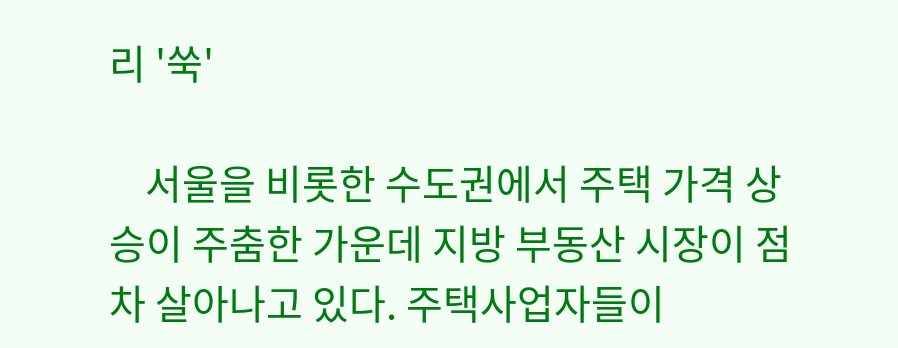리 '쑥'

    서울을 비롯한 수도권에서 주택 가격 상승이 주춤한 가운데 지방 부동산 시장이 점차 살아나고 있다. 주택사업자들이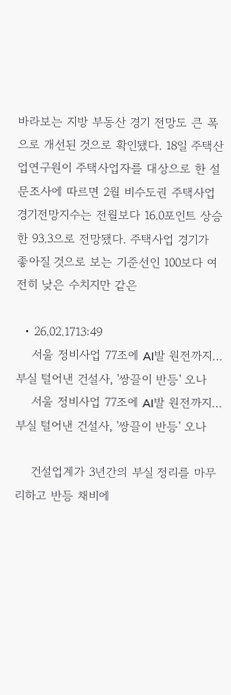바라보는 지방 부동산 경기 전망도 큰 폭으로 개선된 것으로 확인됐다. 18일 주택산업연구원이 주택사업자를 대상으로 한 설문조사에 따르면 2월 비수도권 주택사업경기전망지수는 전월보다 16.0포인트 상승한 93.3으로 전망됐다. 주택사업 경기가 좋아질 것으로 보는 기준선인 100보다 여전히 낮은 수치지만 같은

  • 26.02.1713:49
    서울 정비사업 77조에 AI발 원전까지…부실 털어낸 건설사, '쌍끌이 반등' 오나
    서울 정비사업 77조에 AI발 원전까지…부실 털어낸 건설사, '쌍끌이 반등' 오나

    건설업계가 3년간의 부실 정리를 마무리하고 반등 채비에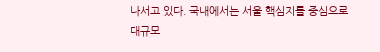나서고 있다. 국내에서는 서울 핵심지를 중심으로 대규모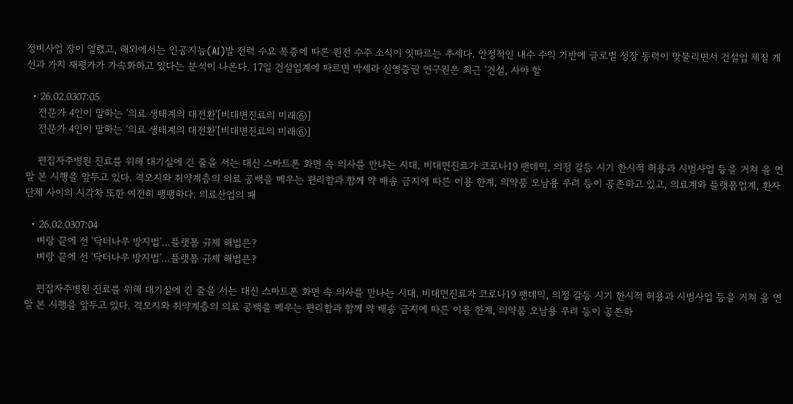정비사업 장이 열렸고, 해외에서는 인공지능(AI)발 전력 수요 폭증에 따른 원전 수주 소식이 잇따르는 추세다. 안정적인 내수 수익 기반에 글로벌 성장 동력이 맞물리면서 건설업 체질 개선과 가치 재평가가 가속화하고 있다는 분석이 나온다. 17일 건설업계에 따르면 박세라 신영증권 연구원은 최근 '건설, 사야 할

  • 26.02.0307:05
    전문가 4인이 말하는 '의료 생태계의 대전환'[비대면진료의 미래⑥]
    전문가 4인이 말하는 '의료 생태계의 대전환'[비대면진료의 미래⑥]

    편집자주병원 진료를 위해 대기실에 긴 줄을 서는 대신 스마트폰 화면 속 의사를 만나는 시대. 비대면진료가 코로나19 팬데믹, 의정 갈등 시기 한시적 허용과 시범사업 등을 거쳐 올 연말 본 시행을 앞두고 있다. 격오지와 취약계층의 의료 공백을 메우는 편리함과 함께 약 배송 금지에 따른 이용 한계, 의약품 오남용 우려 등이 공존하고 있고, 의료계와 플랫폼업계, 환자단체 사이의 시각차 또한 여전히 팽팽하다. 의료산업의 패

  • 26.02.0307:04
    벼랑 끝에 선 '닥터나우 방지법'…플랫폼 규제 해법은?
    벼랑 끝에 선 '닥터나우 방지법'…플랫폼 규제 해법은?

    편집자주병원 진료를 위해 대기실에 긴 줄을 서는 대신 스마트폰 화면 속 의사를 만나는 시대. 비대면진료가 코로나19 팬데믹, 의정 갈등 시기 한시적 허용과 시범사업 등을 거쳐 올 연말 본 시행을 앞두고 있다. 격오지와 취약계층의 의료 공백을 메우는 편리함과 함께 약 배송 금지에 따른 이용 한계, 의약품 오남용 우려 등이 공존하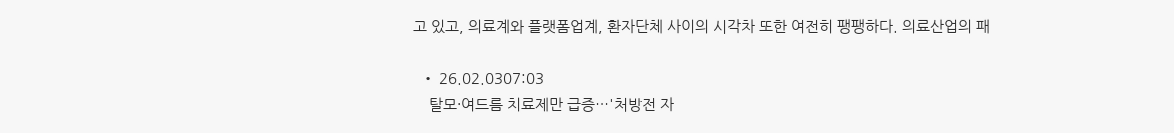고 있고, 의료계와 플랫폼업계, 환자단체 사이의 시각차 또한 여전히 팽팽하다. 의료산업의 패

  • 26.02.0307:03
    탈모·여드름 치료제만 급증…'처방전 자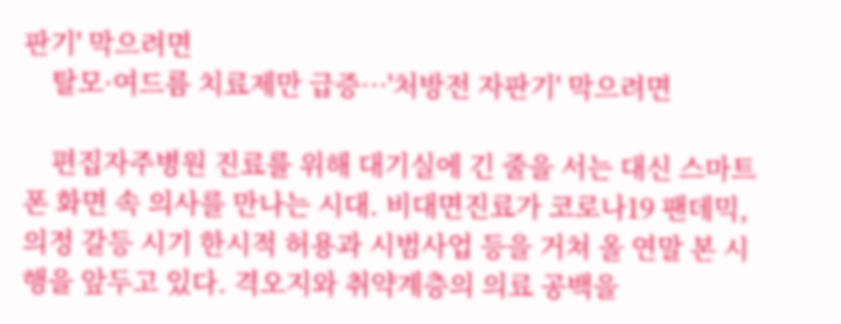판기' 막으려면
    탈모·여드름 치료제만 급증…'처방전 자판기' 막으려면

    편집자주병원 진료를 위해 대기실에 긴 줄을 서는 대신 스마트폰 화면 속 의사를 만나는 시대. 비대면진료가 코로나19 팬데믹, 의정 갈등 시기 한시적 허용과 시범사업 등을 거쳐 올 연말 본 시행을 앞두고 있다. 격오지와 취약계층의 의료 공백을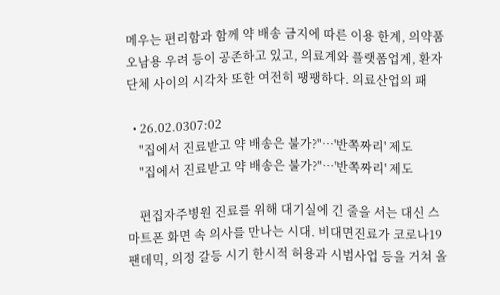메우는 편리함과 함께 약 배송 금지에 따른 이용 한계, 의약품 오남용 우려 등이 공존하고 있고, 의료계와 플랫폼업계, 환자단체 사이의 시각차 또한 여전히 팽팽하다. 의료산업의 패

  • 26.02.0307:02
    "집에서 진료받고 약 배송은 불가?"…'반쪽짜리' 제도
    "집에서 진료받고 약 배송은 불가?"…'반쪽짜리' 제도

    편집자주병원 진료를 위해 대기실에 긴 줄을 서는 대신 스마트폰 화면 속 의사를 만나는 시대. 비대면진료가 코로나19 팬데믹, 의정 갈등 시기 한시적 허용과 시범사업 등을 거쳐 올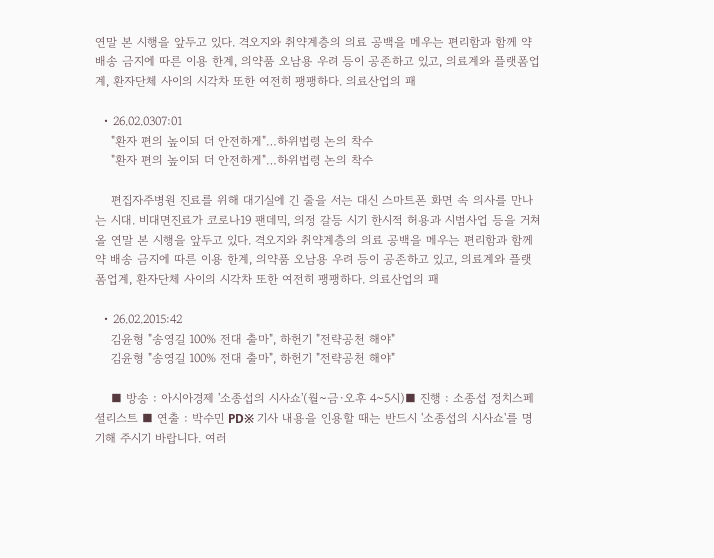연말 본 시행을 앞두고 있다. 격오지와 취약계층의 의료 공백을 메우는 편리함과 함께 약 배송 금지에 따른 이용 한계, 의약품 오남용 우려 등이 공존하고 있고, 의료계와 플랫폼업계, 환자단체 사이의 시각차 또한 여전히 팽팽하다. 의료산업의 패

  • 26.02.0307:01
    "환자 편의 높이되 더 안전하게"…하위법령 논의 착수
    "환자 편의 높이되 더 안전하게"…하위법령 논의 착수

    편집자주병원 진료를 위해 대기실에 긴 줄을 서는 대신 스마트폰 화면 속 의사를 만나는 시대. 비대면진료가 코로나19 팬데믹, 의정 갈등 시기 한시적 허용과 시범사업 등을 거쳐 올 연말 본 시행을 앞두고 있다. 격오지와 취약계층의 의료 공백을 메우는 편리함과 함께 약 배송 금지에 따른 이용 한계, 의약품 오남용 우려 등이 공존하고 있고, 의료계와 플랫폼업계, 환자단체 사이의 시각차 또한 여전히 팽팽하다. 의료산업의 패

  • 26.02.2015:42
    김윤형 "송영길 100% 전대 출마", 하헌기 "전략공천 해야"
    김윤형 "송영길 100% 전대 출마", 하헌기 "전략공천 해야"

    ■ 방송 : 아시아경제 '소종섭의 시사쇼'(월~금·오후 4~5시)■ 진행 : 소종섭 정치스페셜리스트 ■ 연출 : 박수민 PD※ 기사 내용을 인용할 때는 반드시 '소종섭의 시사쇼'를 명기해 주시기 바랍니다. 여러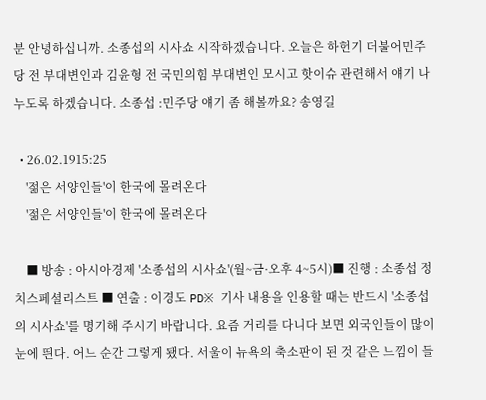분 안녕하십니까. 소종섭의 시사쇼 시작하겠습니다. 오늘은 하헌기 더불어민주당 전 부대변인과 김윤형 전 국민의힘 부대변인 모시고 핫이슈 관련해서 얘기 나누도록 하겠습니다. 소종섭 :민주당 얘기 좀 해볼까요? 송영길

  • 26.02.1915:25
    '젊은 서양인들'이 한국에 몰려온다
    '젊은 서양인들'이 한국에 몰려온다

    ■ 방송 : 아시아경제 '소종섭의 시사쇼'(월~금·오후 4~5시)■ 진행 : 소종섭 정치스페셜리스트 ■ 연출 : 이경도 PD※ 기사 내용을 인용할 때는 반드시 '소종섭의 시사쇼'를 명기해 주시기 바랍니다. 요즘 거리를 다니다 보면 외국인들이 많이 눈에 띈다. 어느 순간 그렇게 됐다. 서울이 뉴욕의 축소판이 된 것 같은 느낌이 들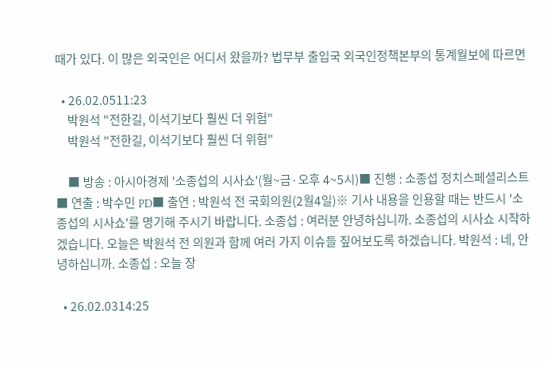때가 있다. 이 많은 외국인은 어디서 왔을까? 법무부 출입국 외국인정책본부의 통계월보에 따르면

  • 26.02.0511:23
    박원석 "전한길, 이석기보다 훨씬 더 위험"
    박원석 "전한길, 이석기보다 훨씬 더 위험"

    ■ 방송 : 아시아경제 '소종섭의 시사쇼'(월~금·오후 4~5시)■ 진행 : 소종섭 정치스페셜리스트 ■ 연출 : 박수민 PD■ 출연 : 박원석 전 국회의원(2월4일)※ 기사 내용을 인용할 때는 반드시 '소종섭의 시사쇼'를 명기해 주시기 바랍니다. 소종섭 : 여러분 안녕하십니까. 소종섭의 시사쇼 시작하겠습니다. 오늘은 박원석 전 의원과 함께 여러 가지 이슈들 짚어보도록 하겠습니다. 박원석 : 네, 안녕하십니까. 소종섭 : 오늘 장

  • 26.02.0314:25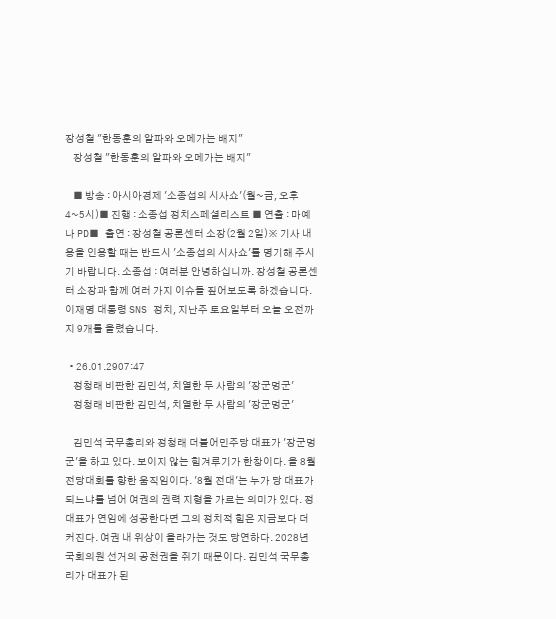장성철 "한동훈의 알파와 오메가는 배지"
    장성철 "한동훈의 알파와 오메가는 배지"

    ■ 방송 : 아시아경제 '소종섭의 시사쇼'(월~금, 오후 4~5시)■ 진행 : 소종섭 정치스페셜리스트 ■ 연출 : 마예나 PD■ 출연 : 장성철 공론센터 소장(2월 2일)※ 기사 내용을 인용할 때는 반드시 '소종섭의 시사쇼'를 명기해 주시기 바랍니다. 소종섭 : 여러분 안녕하십니까. 장성철 공론센터 소장과 함께 여러 가지 이슈들 짚어보도록 하겠습니다. 이재명 대통령 SNS 정치, 지난주 토요일부터 오늘 오전까지 9개를 올렸습니다.

  • 26.01.2907:47
    정청래 비판한 김민석, 치열한 두 사람의 '장군멍군'
    정청래 비판한 김민석, 치열한 두 사람의 '장군멍군'

    김민석 국무총리와 정청래 더불어민주당 대표가 '장군멍군'을 하고 있다. 보이지 않는 힘겨루기가 한창이다. 올 8월 전당대회를 향한 움직임이다. '8월 전대'는 누가 당 대표가 되느냐를 넘어 여권의 권력 지형을 가르는 의미가 있다. 정 대표가 연임에 성공한다면 그의 정치적 힘은 지금보다 더 커진다. 여권 내 위상이 올라가는 것도 당연하다. 2028년 국회의원 선거의 공천권을 쥐기 때문이다. 김민석 국무총리가 대표가 된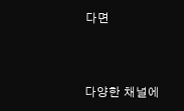다면


다양한 채널에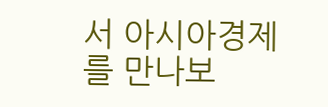서 아시아경제를 만나보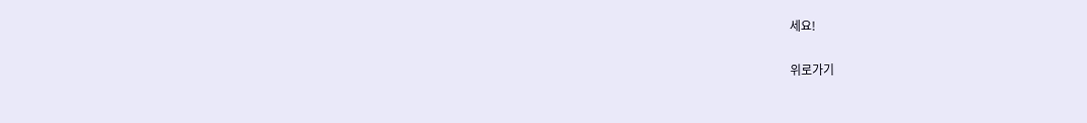세요!

위로가기